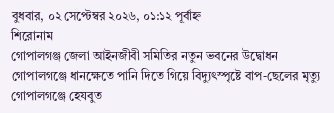বুধবার, ০২ সেপ্টেম্বর ২০২৬, ০১:১২ পূর্বাহ্ন
শিরোনাম
গোপালগঞ্জ জেলা আইনজীবী সমিতির নতুন ভবনের উদ্বোধন গোপালগঞ্জে ধানক্ষেতে পানি দিতে গিয়ে বিদ্যুৎস্পৃষ্টে বাপ-ছেলের মৃত্যু গোপালগঞ্জে হেযবুত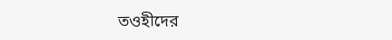তওহীদের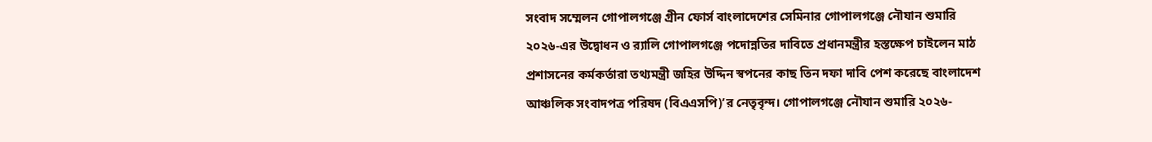সংবাদ সম্মেলন গোপালগঞ্জে গ্রীন ফোর্স বাংলাদেশের সেমিনার গোপালগঞ্জে নৌযান শুমারি ২০২৬-এর উদ্বোধন ও র‍্যালি গোপালগঞ্জে পদোন্নতির দাবিতে প্রধানমন্ত্রীর হস্তক্ষেপ চাইলেন মাঠ প্রশাসনের কর্মকর্তারা তথ্যমন্ত্রী জহির উদ্দিন স্বপনের কাছ তিন দফা দাবি পেশ করেছে বাংলাদেশ আঞ্চলিক সংবাদপত্র পরিষদ (বিএএসপি)’র নেতৃবৃন্দ। গোপালগঞ্জে নৌযান শুমারি ২০২৬-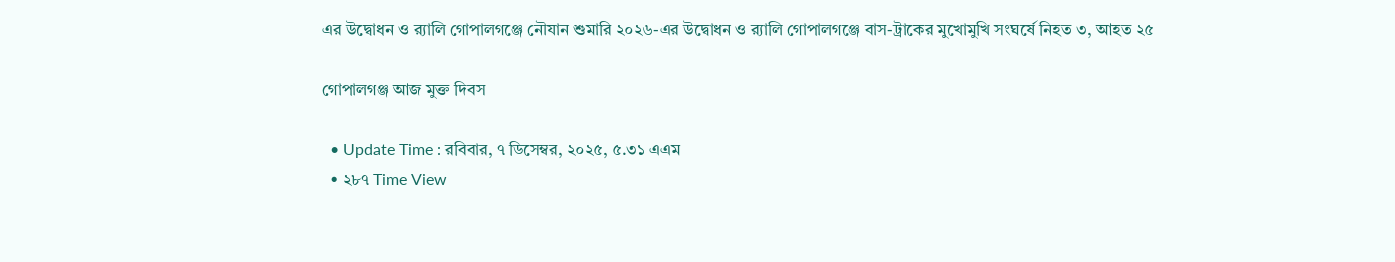এর উদ্বোধন ও র‍্যালি গোপালগঞ্জে নৌযান শুমারি ২০২৬-এর উদ্বোধন ও র‍্যালি গোপালগঞ্জে বাস-ট্রাকের মুখোমুখি সংঘর্ষে নিহত ৩, আহত ২৫

গোপালগঞ্জ আজ মুক্ত দিবস

  • Update Time : রবিবার, ৭ ডিসেম্বর, ২০২৫, ৫.৩১ এএম
  • ২৮৭ Time View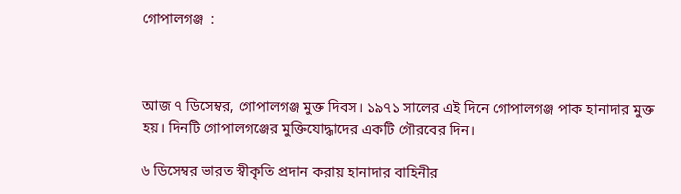গোপালগঞ্জ  :



আজ ৭ ডিসেম্বর, গোপালগঞ্জ মুক্ত দিবস। ১৯৭১ সালের এই দিনে গোপালগঞ্জ পাক হানাদার মুক্ত হয়। দিনটি গোপালগঞ্জের মুক্তিযোদ্ধাদের একটি গৌরবের দিন।

৬ ডিসেম্বর ভারত স্বীকৃতি প্রদান করায় হানাদার বাহিনীর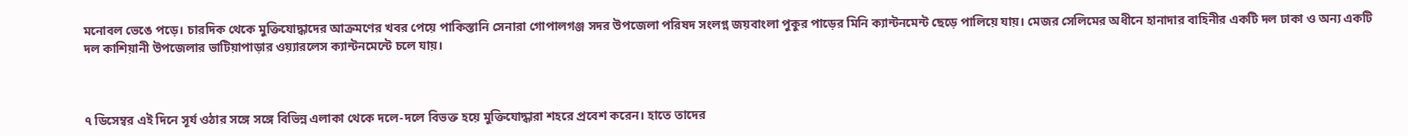মনোবল ভেঙে পড়ে। চারদিক থেকে মুক্তিযোদ্ধাদের আক্রমণের খবর পেয়ে পাকিস্তানি সেনারা গোপালগঞ্জ সদর উপজেলা পরিষদ সংলগ্ন জয়বাংলা পুকুর পাড়ের মিনি ক্যান্টনমেন্ট ছেড়ে পালিয়ে যায়। মেজর সেলিমের অধীনে হানাদার বাহিনীর একটি দল ঢাকা ও অন্য একটি দল কাশিয়ানী উপজেলার ভাটিয়াপাড়ার ওয়্যারলেস ক্যান্টনমেন্টে চলে যায়।



৭ ডিসেম্বর এই দিনে সূর্য ওঠার সঙ্গে সঙ্গে বিভিন্ন এলাকা থেকে দলে-দলে বিভক্ত হয়ে মুক্তিযোদ্ধারা শহরে প্রবেশ করেন। হাতে তাদের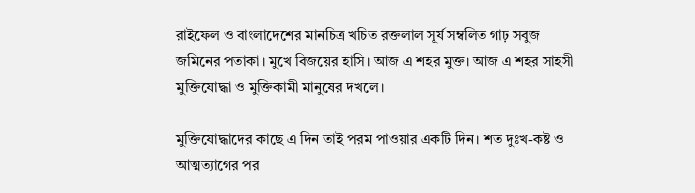রাইফেল ও বাংলাদেশের মানচিত্র খচিত রক্তলাল সূর্য সম্বলিত গাঢ় সবুজ জমিনের পতাকা। মুখে বিজয়ের হাসি। আজ এ শহর মুক্ত। আজ এ শহর সাহসী মুক্তিযোদ্ধা ও মুক্তিকামী মানুষের দখলে।

মুক্তিযোদ্ধাদের কাছে এ দিন তাই পরম পাওয়ার একটি দিন। শত দুঃখ-কষ্ট ও আত্মত্যাগের পর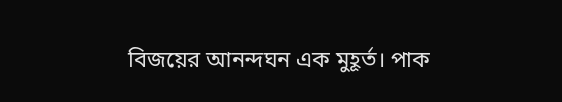বিজয়ের আনন্দঘন এক মুহূর্ত। পাক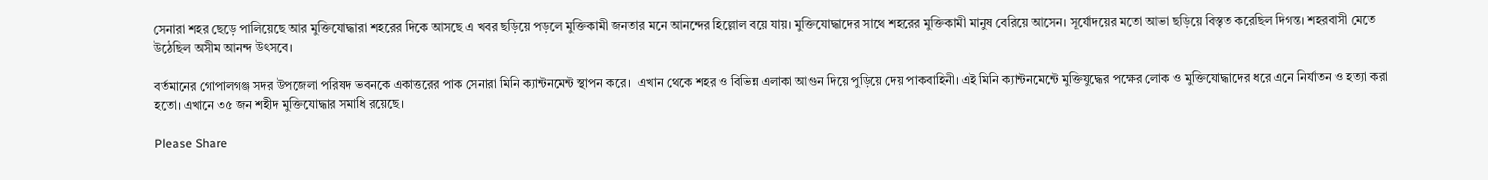সেনারা শহর ছেড়ে পালিয়েছে আর মুক্তিযোদ্ধারা শহরের দিকে আসছে এ খবর ছড়িয়ে পড়লে মুক্তিকামী জনতার মনে আনন্দের হিল্লোল বয়ে যায়। মুক্তিযোদ্ধাদের সাথে শহরের মুক্তিকামী মানুষ বেরিয়ে আসেন। সূর্যোদয়ের মতো আভা ছড়িয়ে বিস্তৃত করেছিল দিগন্ত। শহরবাসী মেতে উঠেছিল অসীম আনন্দ উৎসবে।

বর্তমানের গোপালগঞ্জ সদর উপজেলা পরিষদ ভবনকে একাত্তরের পাক সেনারা মিনি ক্যান্টনমেন্ট স্থাপন করে।  এখান থেকে শহর ও বিভিন্ন এলাকা আগুন দিয়ে পুড়িয়ে দেয় পাকবাহিনী। এই মিনি ক্যান্টনমেন্টে মুক্তিযুদ্ধের পক্ষের লোক ও মুক্তিযোদ্ধাদের ধরে এনে নির্যাতন ও হত্যা করা হতো। এখানে ৩৫ জন শহীদ মুক্তিযোদ্ধার সমাধি রয়েছে।

Please Share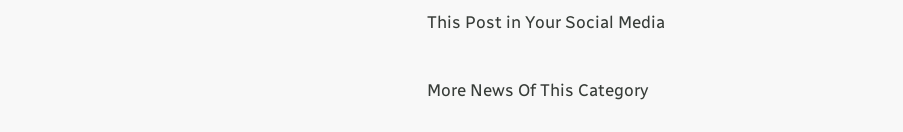This Post in Your Social Media

More News Of This Category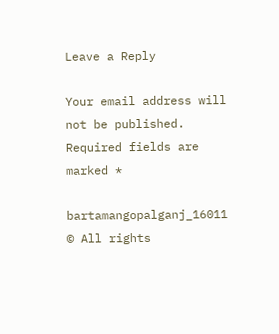Leave a Reply

Your email address will not be published. Required fields are marked *

bartamangopalganj_16011
© All rights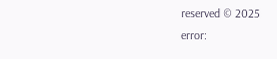reserved © 2025
error: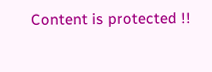Content is protected !!